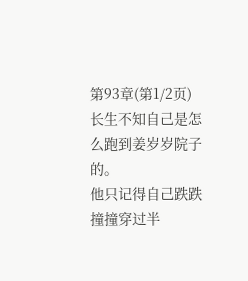第93章(第1/2页)
长生不知自己是怎么跑到姜岁岁院子的。
他只记得自己跌跌撞撞穿过半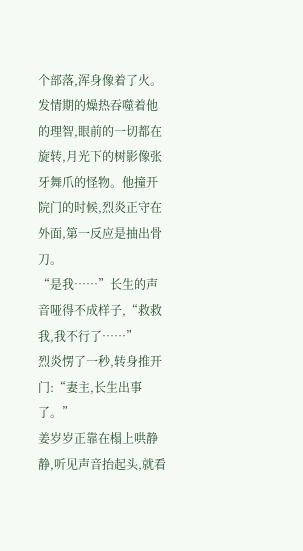个部落,浑身像着了火。
发情期的燥热吞噬着他的理智,眼前的一切都在旋转,月光下的树影像张牙舞爪的怪物。他撞开院门的时候,烈炎正守在外面,第一反应是抽出骨刀。
“是我……”长生的声音哑得不成样子,“救救我,我不行了……”
烈炎愣了一秒,转身推开门:“妻主,长生出事了。”
姜岁岁正靠在榻上哄静静,听见声音抬起头,就看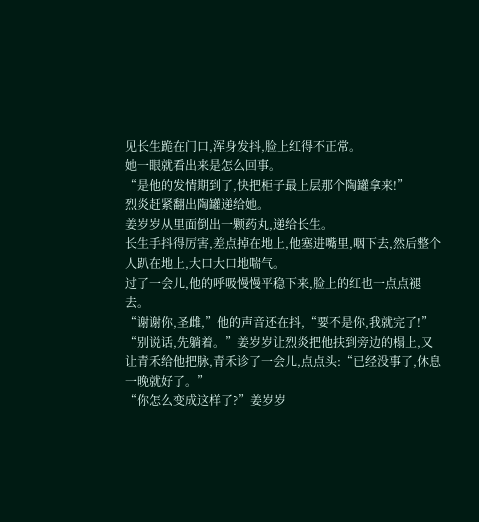见长生跪在门口,浑身发抖,脸上红得不正常。
她一眼就看出来是怎么回事。
“是他的发情期到了,快把柜子最上层那个陶罐拿来!”
烈炎赶紧翻出陶罐递给她。
姜岁岁从里面倒出一颗药丸,递给长生。
长生手抖得厉害,差点掉在地上,他塞进嘴里,咽下去,然后整个人趴在地上,大口大口地喘气。
过了一会儿,他的呼吸慢慢平稳下来,脸上的红也一点点褪去。
“谢谢你,圣雌,”他的声音还在抖,“要不是你,我就完了!”
“别说话,先躺着。”姜岁岁让烈炎把他扶到旁边的榻上,又让青禾给他把脉,青禾诊了一会儿,点点头:“已经没事了,休息一晚就好了。”
“你怎么变成这样了?”姜岁岁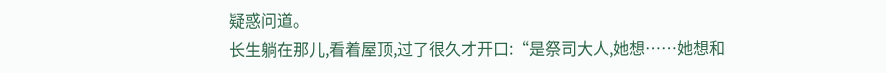疑惑问道。
长生躺在那儿,看着屋顶,过了很久才开口:“是祭司大人,她想……她想和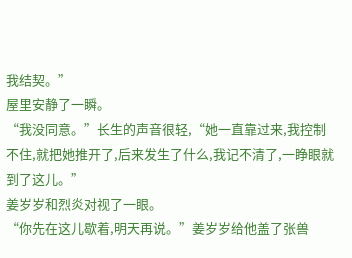我结契。”
屋里安静了一瞬。
“我没同意。”长生的声音很轻,“她一直靠过来,我控制不住,就把她推开了,后来发生了什么,我记不清了,一睁眼就到了这儿。”
姜岁岁和烈炎对视了一眼。
“你先在这儿歇着,明天再说。”姜岁岁给他盖了张兽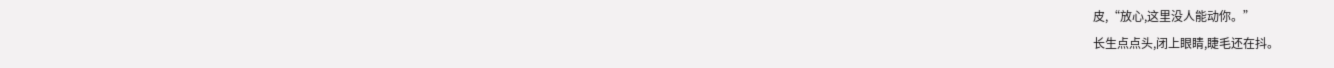皮,“放心,这里没人能动你。”
长生点点头,闭上眼睛,睫毛还在抖。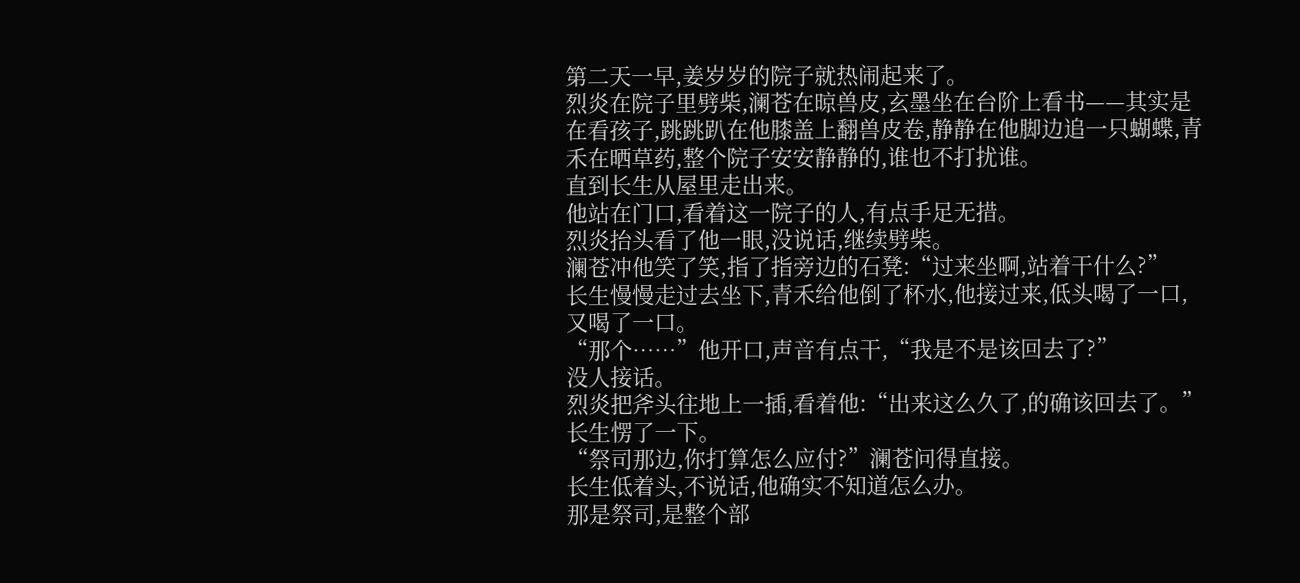第二天一早,姜岁岁的院子就热闹起来了。
烈炎在院子里劈柴,澜苍在晾兽皮,玄墨坐在台阶上看书——其实是在看孩子,跳跳趴在他膝盖上翻兽皮卷,静静在他脚边追一只蝴蝶,青禾在晒草药,整个院子安安静静的,谁也不打扰谁。
直到长生从屋里走出来。
他站在门口,看着这一院子的人,有点手足无措。
烈炎抬头看了他一眼,没说话,继续劈柴。
澜苍冲他笑了笑,指了指旁边的石凳:“过来坐啊,站着干什么?”
长生慢慢走过去坐下,青禾给他倒了杯水,他接过来,低头喝了一口,又喝了一口。
“那个……”他开口,声音有点干,“我是不是该回去了?”
没人接话。
烈炎把斧头往地上一插,看着他:“出来这么久了,的确该回去了。”
长生愣了一下。
“祭司那边,你打算怎么应付?”澜苍问得直接。
长生低着头,不说话,他确实不知道怎么办。
那是祭司,是整个部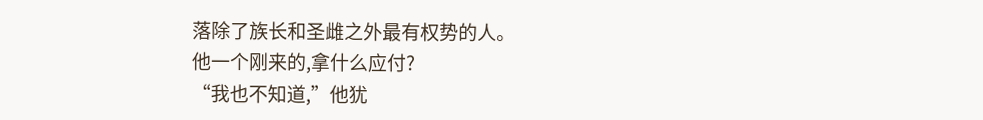落除了族长和圣雌之外最有权势的人。
他一个刚来的,拿什么应付?
“我也不知道,”他犹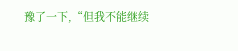豫了一下,“但我不能继续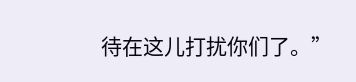待在这儿打扰你们了。”